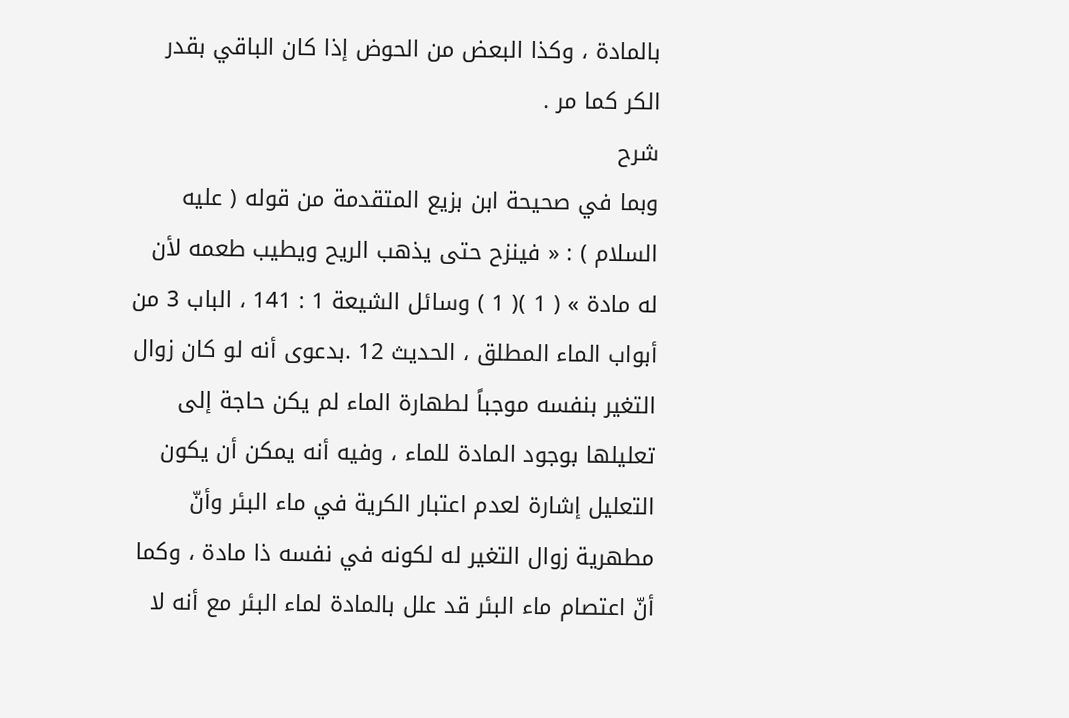بالمادة ، وكذا البعض من الحوض إذا كان الباقي بقدر الكر كما مر .
شرح
وبما في صحيحة ابن بزيع المتقدمة من قوله ( عليه السلام ) : « فينزح حتى يذهب الريح ويطيب طعمه لأن له مادة » ( 1 )( 1 ) وسائل الشيعة 1 : 141 ، الباب 3 من أبواب الماء المطلق ، الحديث 12 .بدعوى أنه لو كان زوال التغير بنفسه موجباً لطهارة الماء لم يكن حاجة إلى تعليلها بوجود المادة للماء ، وفيه أنه يمكن أن يكون التعليل إشارة لعدم اعتبار الكرية في ماء البئر وأنّ مطهرية زوال التغير له لكونه في نفسه ذا مادة ، وكما أنّ اعتصام ماء البئر قد علل بالمادة لماء البئر مع أنه لا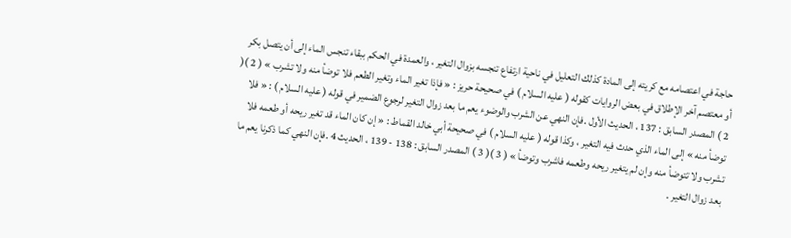حاجة في اعتصامه مع كريته إلى المادة كذلك التعليل في ناحية ارتفاع تنجسه بزوال التغير ، والعمدة في الحكم ببقاء تنجس الماء إلى أن يتصل بكر أو معتصم آخر الإطلاق في بعض الروايات كقوله ( عليه السلام ) في صحيحة حريز : « فإذا تغير الماء وتغير الطعم فلا توضأ منه ولا تشرب » ( 2 )( 2 ) المصدر السابق : 137 ، الحديث الأول .فإن النهي عن الشرب والوضوء يعم ما بعد زوال التغير لرجوع الضمير في قوله ( عليه السلام ) : « فلا توضأ منه » إلى الماء الذي حدث فيه التغير ، وكذا قوله ( عليه السلام ) في صحيحة أبي خالد القماط : « إن كان الماء قد تغير ريحه أو طعمه فلا تشرب ولا تتوضأ منه وإن لم يتغير ريحه وطعمه فاشرب وتوضأ » ( 3 )( 3 ) المصدر السابق : 138 - 139 ، الحديث 4 .فإن النهي كما ذكرنا يعم ما بعد زوال التغير .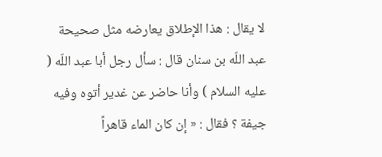لا يقال : هذا الإطلاق يعارضه مثل صحيحة عبد اللّه بن سنان قال : سأل رجل أبا عبد اللّه ( عليه السلام ) وأنا حاضر عن غدير أتوه وفيه جيفة ؟ فقال : « إن كان الماء قاهراً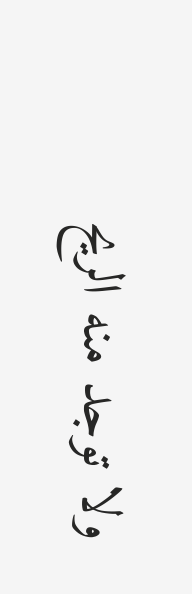ولا توجد منه الريح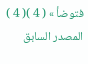فتوضأ » ( 4 )( 4 ) المصدر السابق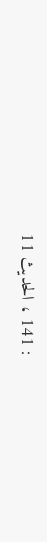: 141 ، الحديث 11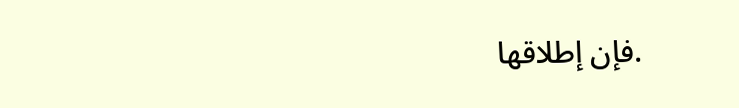.فإن إطلاقها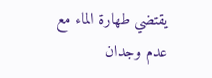يقتضي طهارة الماء مع عدم وجدان